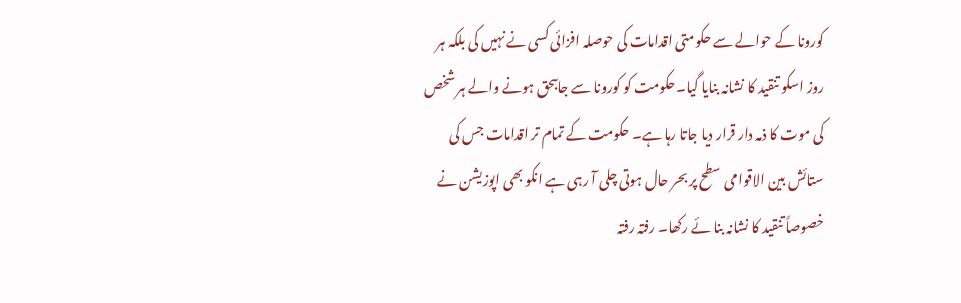کورونا کے حوالے سے حکومتی اقدامات کی حوصلہ افزائی کسی نے نہیں کی بلکہ ہر روز اسکو تنقید کا نشانہ بنایا گیا۔حکومت کو کورونا سے جاںبحق ہونے والے ہر شخص کی موت کا ذمہ دار قرار دیا جاتا رہا ہے۔ حکومت کے تمام تر اقدامات جس کی ستائش بین الاقوامی سطح پر بحر حال ہوتی چلی آ رہی ہے انکو بھی اپوزیشن نے خصوصاً تنقید کا نشانہ بنا ئے رکھا۔ رفتہ رفتہ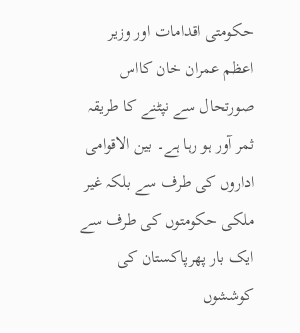حکومتی اقدامات اور وزیر اعظم عمران خان کااس صورتحال سے نپٹنے کا طریقہ ثمر آور ہو رہا ہے۔ بین الاقوامی اداروں کی طرف سے بلکہ غیر ملکی حکومتوں کی طرف سے ایک بار پھرپاکستان کی کوششوں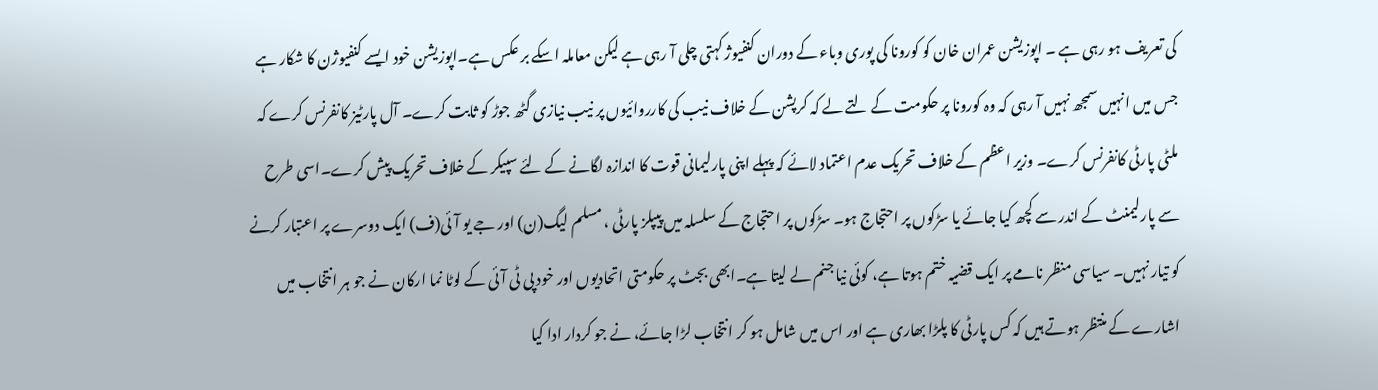کی تعریف ہو رہی ہے ۔ اپوزیشن عمران خان کو کورونا کی پوری وباء کے دوران کنفیوژ کہتی چلی آ رہی ہے لیکن معاملہ اسکے بر عکس ہے۔اپوزیشن خود ایسے کنفیوژن کا شکار ہے جس میں انہیں سمجھ نہیں آ رہی کہ وہ کورونا پر حکومت کے لتے لے کہ کرپشن کے خلاف نیب کی کارروائیوں پر نیب نیازی گٹھ جوڑ کو ثابت کرے۔ آل پارٹیز کانفرنس کرے کہ ملٹی پارٹی کانفرنس کرے۔ وزیر اعظم کے خلاف تحریک عدم اعتماد لائے کہ پہلے اپنی پارلیمانی قوت کا اندازہ لگانے کے لئے سپیکر کے خلاف تحریک پیش کرے۔اسی طرح سے پارلیمنٹ کے اندر سے کچھ کیا جائے یا سڑکوں پر احتجاج ہو۔ سڑکوں پر احتجاج کے سلسلہ میں پیپلز پارٹی ، مسلم لیگ(ن) اور جے یو آئی(ف) ایک دوسرے پر اعتبار کرنے کو تیار نہیں۔ سیاسی منظر نامے پر ایک قضیہ ختم ہوتا ہے، کوئی نیا جنم لے لیتا ہے۔ابھی بجٹ پر حکومتی اتحادیوں اور خود پی ٹی آئی کے لوٹا نما ارکان نے جو ہر انتخاب میں اشارے کے منتظر ہوتے ہیں کہ کس پارٹی کا پلڑا بھاری ہے اور اس میں شامل ہو کر انتخاب لڑا جائے، نے جو کردار ادا کیا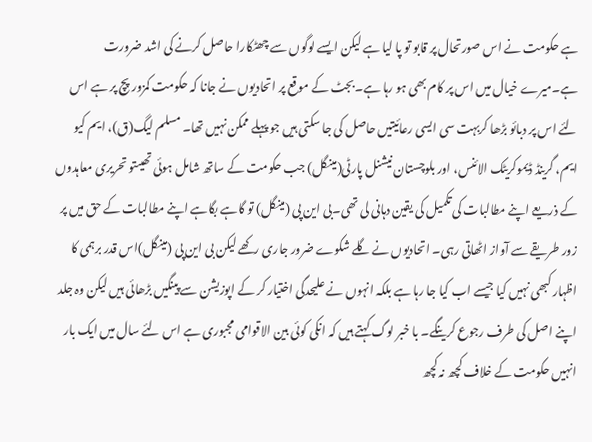ہے حکومت نے اس صورتحال پر قابو تو پا لیا ہے لیکن ایسے لوگوں سے چھٹکارا حاصل کرنے کی اشد ضرورت ہے۔میرے خیال میں اس پر کام بھی ہو رہا ہے۔بجٹ کے موقع پر اتحادیوں نے جانا کہ حکومت کمزور پچ پر ہے اس لئے اس پر دبائو بڑھا کربہت سی ایسی رعائیتیں حاصل کی جا سکتی ہیں جو پہلے ممکن نہیں تھا۔ مسلم لیگ(ق)، ایم کیو ایم، گرینڈ ڈیموکریٹک الائنس، اور بلوچستان نیشنل پارٹی(مینگل) جب حکومت کے ساتھ شامل ہوئی تھیںتو تحریری معاہدوں کے ذریعے اپنے مطالبات کی تکمیل کی یقین دہانی لی تھی۔بی این پی (مینگل) تو گاہے بگاہے اپنے مطالبات کے حق میں پر زور طریقے سے آواز اٹھاتی رہی۔ اتحادیوں نے گلے شکوے ضرور جاری رکھے لیکن بی این پی (مینگل)اس قدر برہمی کا اظہار کبھی نہیں کیا جیسے اب کیا جا رہا ہے بلکہ انہوں نے علیحدگی اختیار کر کے اپوزیشن سے پینگیں بڑھائی ہیں لیکن وہ جلد اپنے اصل کی طرف رجوع کرینگے۔ با خبر لوگ کہتے ہیں کہ انکی کوئی بین الاقوامی مجبوری ہے اس لئے سال میں ایک بار انہیں حکومت کے خلاف کچھ نہ کچھ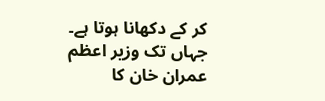کر کے دکھانا ہوتا ہے۔ جہاں تک وزیر اعظم عمران خان کا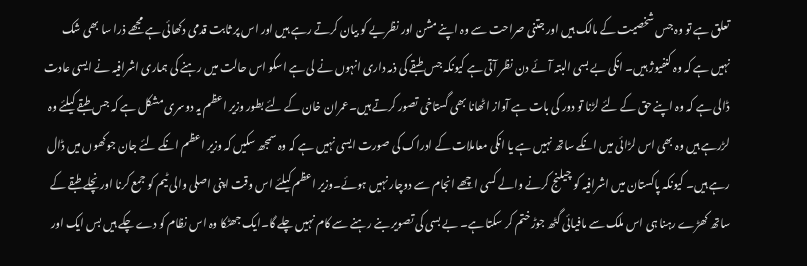تعلق ہے تو وہ جس شخصیت کے مالک ہیں اور جتنی صراحت سے وہ اپنے مشن اور نظریے کو بیان کرتے رہے ہیں اور اس پر ثابت قدمی دکھائی ہے مجھے ذرا سا بھی شک نہیں ہے کہ وہ کنفیوژ ہیں۔ انکی بے بسی البتہ آئے دن نظر آتی ہے کیونکہ جس طبقے کی ذمہ داری انہوں نے لی ہے اسکو اس حالت میں رہنے کی ہماری اشرافیہ نے ایسی عادت ڈالی ہے کہ وہ اپنے حق کے لئے لڑنا تو دور کی بات ہے آواز اٹھانا بھی گستاخی تصور کرتے ہیں۔عمران خان کے لئے بطور وزیر اعظم یہ دوسری مشکل ہے کہ جس طبقے کیلئے وہ لڑرہے ہیں وہ بھی اس لڑائی میں انکے ساتھ نہیں ہے یا انکی معاملات کے ادراک کی صورت ایسی نہیں ہے کہ وہ سمجھ سکیں کہ وزیر اعظم انکے لئے جان جوکھوں میں ڈال رہے ہیں۔ کیونکہ پاکستان میں اشرافیہ کو چیلنج کرنے والے کسی اچھے انجام سے دوچار نہیں ہوئے۔وزیر اعظم کیلئے اس وقت اپنی اصلی والی ٹیم کو جمع کرنا اور نچلے طبقے کے ساتھ کھڑے رہنا ہی اس ملک سے مافیائی گٹھ جوڑ ختم کر سکتا ہے۔ بے بسی کی تصویر بنے رہنے سے کام نہیں چلے گا۔ایک جھٹکا وہ اس نظام کو دے چکے ہیں بس ایک اور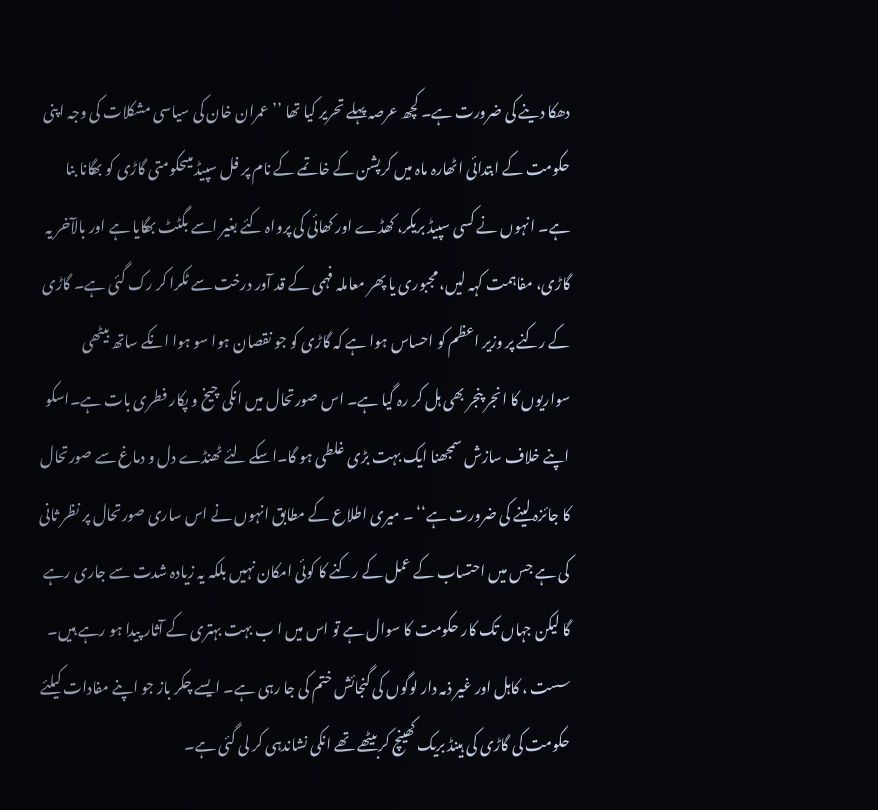دھکا دینے کی ضرورت ہے۔ کچھ عرصہ پہلے تحریر کیا تھا ’’عمران خان کی سیاسی مشکلات کی وجہ اپنی حکومت کے ابتدائی اٹھارہ ماہ میں کرپشن کے خاتمے کے نام پر فل سپیڈ میںحکومتی گاڑی کو بھگانا بنا ہے۔ انہوں نے کسی سپیڈ بریکر، کھڈے اور کھائی کی پرواہ کئے بغیر اسے بگٹٹ بھگایا ہے اور بالآخر یہ گاڑی، مفاہمت کہہ لیں، مجبوری یا پھر معاملہ فہمی کے قد آور درخت سے ٹکرا کر رک گئی ہے۔ گاڑی کے رکنے پر وزیر اعظم کو احساس ہوا ہے کہ گاڑی کو جو نقصان ہوا سو ہوا انکے ساتھ بیٹھی سواریوں کا انجر پنجر بھی ہل کر رہ گیا ہے۔ اس صورتحال میں انکی چیخ و پکار فطری بات ہے۔اسکو اپنے خلاف سازش سمجھنا ایک بہت بڑی غلطی ہو گا۔اسکے لئے ٹھنڈے دل و دماغ سے صورتحال کا جائزہ لینے کی ضرورت ہے‘‘ ۔ میری اطلاع کے مطابق انہوں نے اس ساری صورتحال پر نظر ثانی کی ہے جس میں احتساب کے عمل کے رکنے کا کوئی امکان نہیں بلکہ یہ زیادہ شدت سے جاری رہے گا لیکن جہاں تک کار حکومت کا سوال ہے تو اس میں ا ب بہت بہتری کے آثار پیدا ہو رہے ہیں۔ سست ، کاہل اور غیر ذمہ دار لوگوں کی گنجائش ختم کی جا رہی ہے۔ ایسے چکر باز جو اپنے مفادات کیلئے حکومت کی گاڑی کی ہینڈ بریک کھینچ کربیٹھے تھے انکی نشاندہی کر لی گئی ہے۔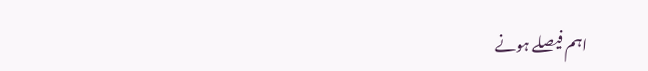اہم فیصلے ہونے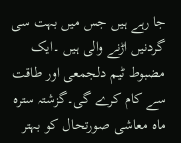جا رہے ہیں جس میں بہت سی گردنیں اڑنے والی ہیں ۔ایک مضبوط ٹیم دلجمعی اور طاقت سے کام کرے گی۔گزشتہ سترہ ماہ معاشی صورتحال کو بہتر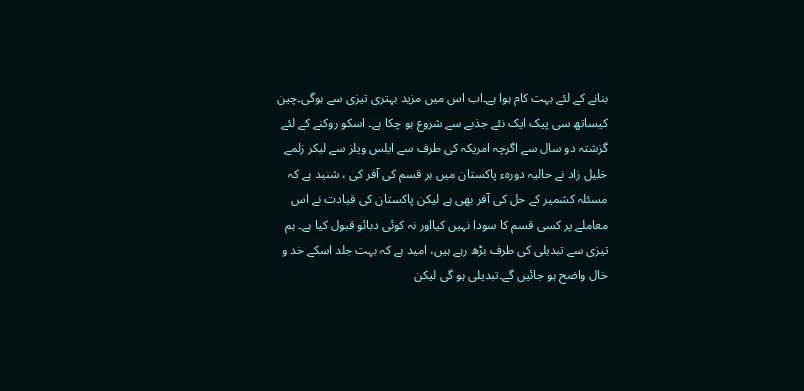بنانے کے لئے بہت کام ہوا ہے۔اب اس میں مزید بہتری تیزی سے ہوگی۔چین کیساتھ سی پیک ایک نئے جذبے سے شروع ہو چکا ہے۔ اسکو روکنے کے لئے گزشتہ دو سال سے اگرچہ امریکہ کی طرف سے ایلس ویلز سے لیکر زلمے خلیل زاد نے حالیہ دورہء پاکستان میں ہر قسم کی آفر کی ، شنید ہے کہ مسئلہ کشمیر کے حل کی آفر بھی ہے لیکن پاکستان کی قیادت نے اس معاملے پر کسی قسم کا سودا نہیں کیااور نہ کوئی دبائو قبول کیا ہے۔ ہم تیزی سے تبدیلی کی طرف بڑھ رہے ہیں، امید ہے کہ بہت جلد اسکے خد و خال واضح ہو جائیں گے۔تبدیلی ہو گی لیکن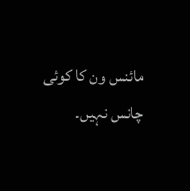مائنس ون کا کوئی چانس نہیں۔